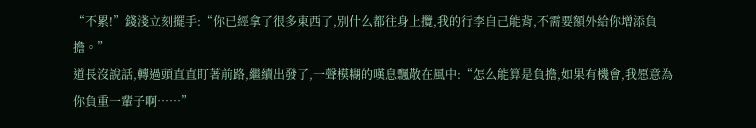“不累!”錢淺立刻擺手:“你已經拿了很多東西了,別什么都往身上攬,我的行李自己能背,不需要額外給你增添負擔。”
道長沒說話,轉過頭直直盯著前路,繼續出發了,一聲模糊的嘆息飄散在風中:“怎么能算是負擔,如果有機會,我愿意為你負重一輩子啊……”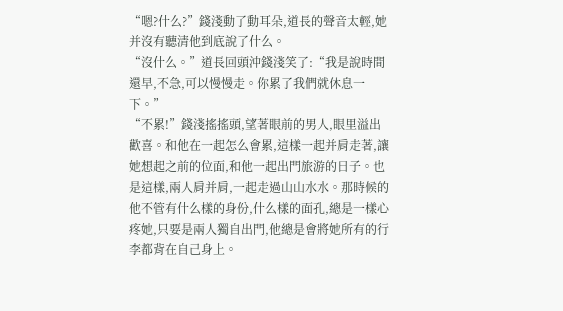“嗯?什么?”錢淺動了動耳朵,道長的聲音太輕,她并沒有聽清他到底說了什么。
“沒什么。”道長回頭沖錢淺笑了:“我是說時間還早,不急,可以慢慢走。你累了我們就休息一下。”
“不累!”錢淺搖搖頭,望著眼前的男人,眼里溢出歡喜。和他在一起怎么會累,這樣一起并肩走著,讓她想起之前的位面,和他一起出門旅游的日子。也是這樣,兩人肩并肩,一起走過山山水水。那時候的他不管有什么樣的身份,什么樣的面孔,總是一樣心疼她,只要是兩人獨自出門,他總是會將她所有的行李都背在自己身上。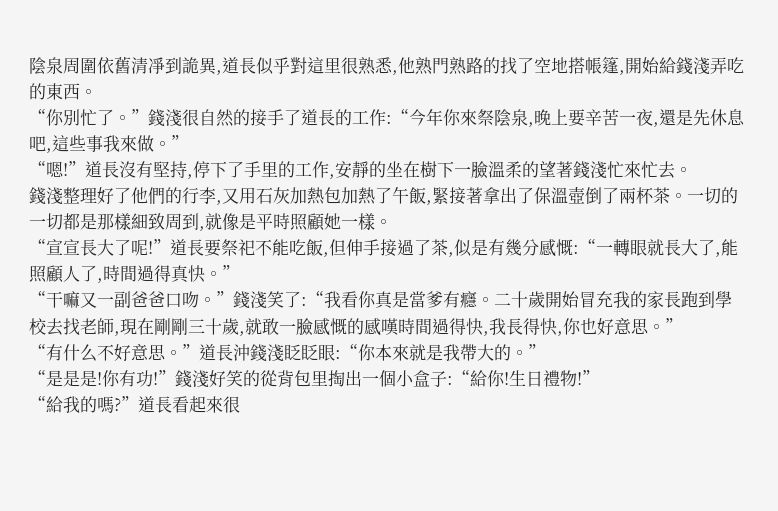陰泉周圍依舊清凈到詭異,道長似乎對這里很熟悉,他熟門熟路的找了空地搭帳篷,開始給錢淺弄吃的東西。
“你別忙了。”錢淺很自然的接手了道長的工作:“今年你來祭陰泉,晚上要辛苦一夜,還是先休息吧,這些事我來做。”
“嗯!”道長沒有堅持,停下了手里的工作,安靜的坐在樹下一臉溫柔的望著錢淺忙來忙去。
錢淺整理好了他們的行李,又用石灰加熱包加熱了午飯,緊接著拿出了保溫壺倒了兩杯茶。一切的一切都是那樣細致周到,就像是平時照顧她一樣。
“宣宣長大了呢!”道長要祭祀不能吃飯,但伸手接過了茶,似是有幾分感慨:“一轉眼就長大了,能照顧人了,時間過得真快。”
“干嘛又一副爸爸口吻。”錢淺笑了:“我看你真是當爹有癮。二十歲開始冒充我的家長跑到學校去找老師,現在剛剛三十歲,就敢一臉感慨的感嘆時間過得快,我長得快,你也好意思。”
“有什么不好意思。”道長沖錢淺眨眨眼:“你本來就是我帶大的。”
“是是是!你有功!”錢淺好笑的從背包里掏出一個小盒子:“給你!生日禮物!”
“給我的嗎?”道長看起來很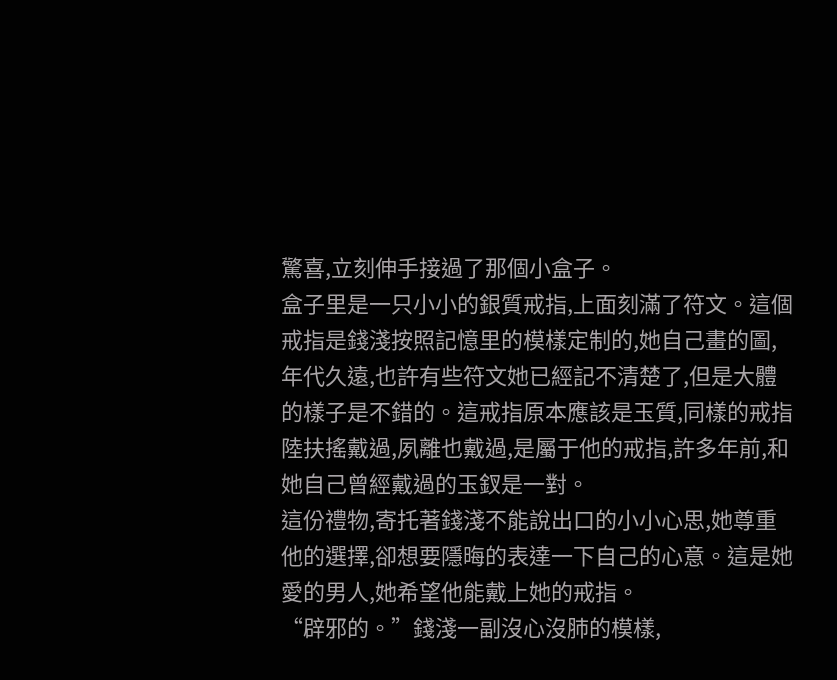驚喜,立刻伸手接過了那個小盒子。
盒子里是一只小小的銀質戒指,上面刻滿了符文。這個戒指是錢淺按照記憶里的模樣定制的,她自己畫的圖,年代久遠,也許有些符文她已經記不清楚了,但是大體的樣子是不錯的。這戒指原本應該是玉質,同樣的戒指陸扶搖戴過,夙離也戴過,是屬于他的戒指,許多年前,和她自己曾經戴過的玉釵是一對。
這份禮物,寄托著錢淺不能說出口的小小心思,她尊重他的選擇,卻想要隱晦的表達一下自己的心意。這是她愛的男人,她希望他能戴上她的戒指。
“辟邪的。”錢淺一副沒心沒肺的模樣,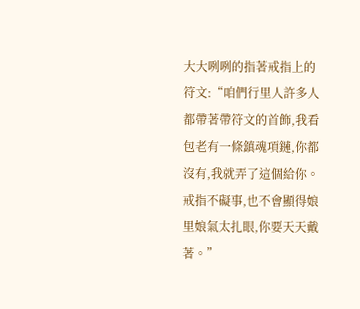大大咧咧的指著戒指上的符文:“咱們行里人許多人都帶著帶符文的首飾,我看包老有一條鎮魂項鏈,你都沒有,我就弄了這個給你。戒指不礙事,也不會顯得娘里娘氣太扎眼,你要天天戴著。”